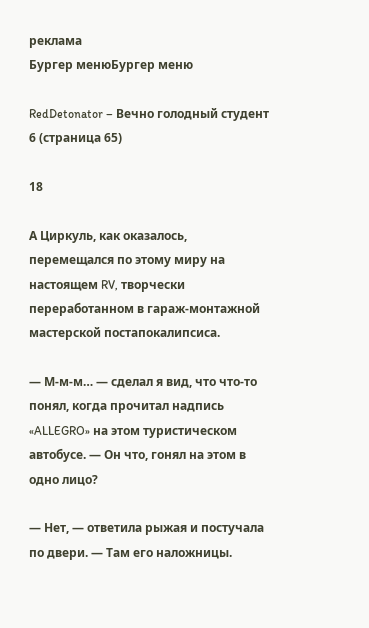реклама
Бургер менюБургер меню

RedDetonator – Вечно голодный студент 6 (страница 65)

18

А Циркуль, как оказалось, перемещался по этому миру на настоящем RV, творчески переработанном в гараж-монтажной мастерской постапокалипсиса.

— М-м-м… — сделал я вид, что что-то понял, когда прочитал надпись «ALLEGRO» на этом туристическом автобусе. — Он что, гонял на этом в одно лицо?

— Нет, — ответила рыжая и постучала по двери. — Там его наложницы.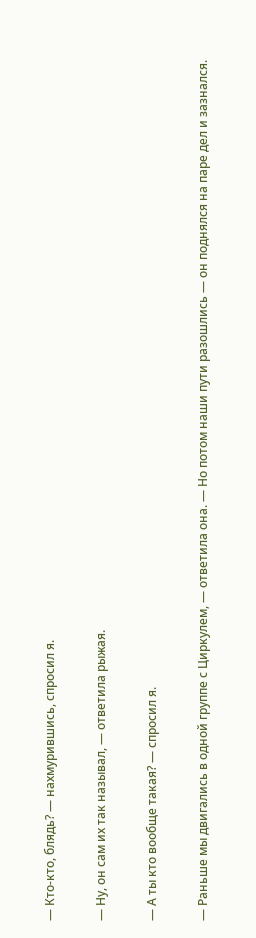— Кто-кто, блядь? — нахмурившись, спросил я.

— Ну, он сам их так называл, — ответила рыжая.

— А ты кто вообще такая? — спросил я.

— Раньше мы двигались в одной группе с Циркулем, — ответила она. — Но потом наши пути разошлись — он поднялся на паре дел и зазнался.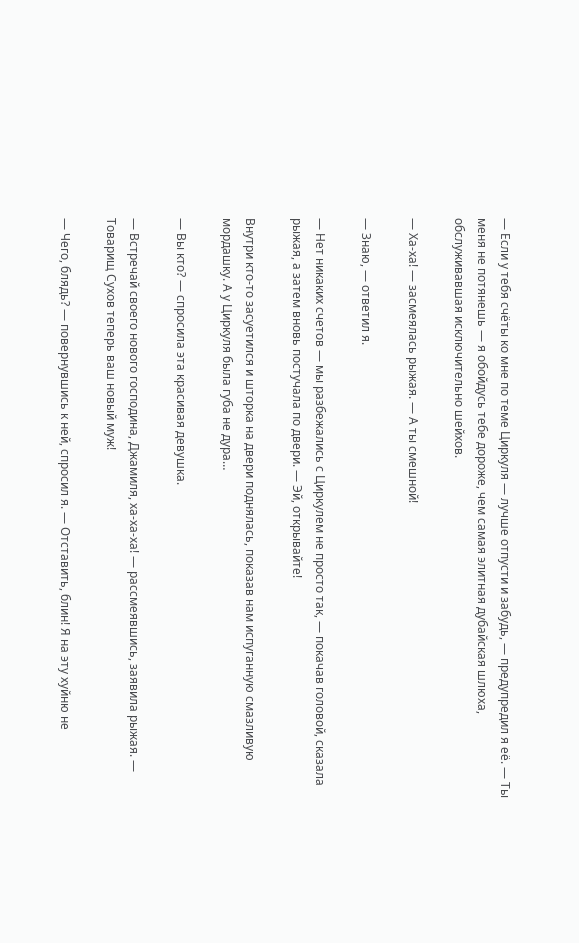— Если у тебя счёты ко мне по теме Циркуля — лучше отпусти и забудь, — предупредил я её. — Ты меня не потянешь — я обойдусь тебе дороже, чем самая элитная дубайская шлюха, обслуживавшая исключительно шейхов.

— Ха-ха! — засмеялась рыжая. — А ты смешной!

— Знаю, — ответил я.

— Нет никаких счетов — мы разбежались с Циркулем не просто так, — покачав головой, сказала рыжая, а затем вновь постучала по двери. — Эй, открывайте!

Внутри кто-то засуетился и шторка на двери поднялась, показав нам испуганную смазливую мордашку. А у Циркуля была губа не дура…

— Вы кто? — спросила эта красивая девушка.

— Встречай своего нового господина, Джамиля, ха-ха-ха! — рассмеявшись, заявила рыжая. — Товарищ Сухов теперь ваш новый муж!

— Чего, блядь? — повернувшись к ней, спросил я. — Отставить, блин! Я на эту хуйню не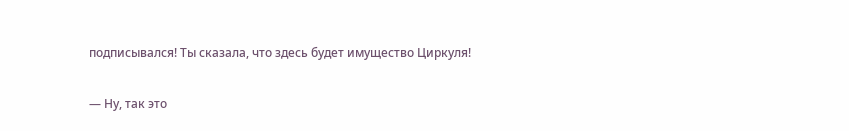подписывался! Ты сказала, что здесь будет имущество Циркуля!

— Ну, так это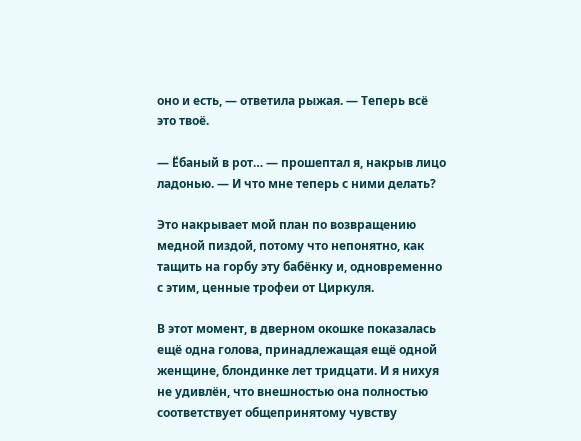оно и есть, — ответила рыжая. — Теперь всё это твоё.

— Ёбаный в рот… — прошептал я, накрыв лицо ладонью. — И что мне теперь с ними делать?

Это накрывает мой план по возвращению медной пиздой, потому что непонятно, как тащить на горбу эту бабёнку и, одновременно с этим, ценные трофеи от Циркуля.

В этот момент, в дверном окошке показалась ещё одна голова, принадлежащая ещё одной женщине, блондинке лет тридцати. И я нихуя не удивлён, что внешностью она полностью соответствует общепринятому чувству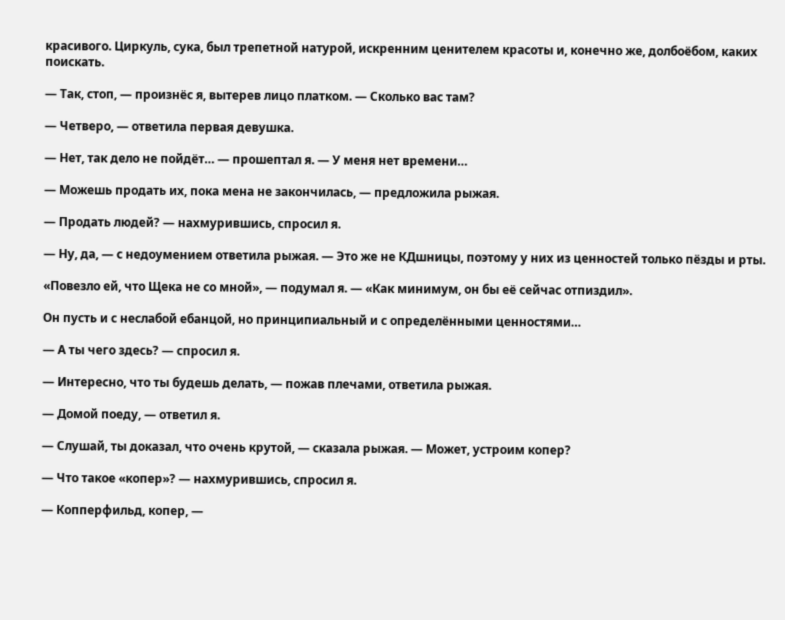красивого. Циркуль, сука, был трепетной натурой, искренним ценителем красоты и, конечно же, долбоёбом, каких поискать.

— Так, стоп, — произнёс я, вытерев лицо платком. — Сколько вас там?

— Четверо, — ответила первая девушка.

— Нет, так дело не пойдёт… — прошептал я. — У меня нет времени…

— Можешь продать их, пока мена не закончилась, — предложила рыжая.

— Продать людей? — нахмурившись, спросил я.

— Ну, да, — с недоумением ответила рыжая. — Это же не КДшницы, поэтому у них из ценностей только пёзды и рты.

«Повезло ей, что Щека не со мной», — подумал я. — «Как минимум, он бы её сейчас отпиздил».

Он пусть и с неслабой ебанцой, но принципиальный и с определёнными ценностями…

— А ты чего здесь? — спросил я.

— Интересно, что ты будешь делать, — пожав плечами, ответила рыжая.

— Домой поеду, — ответил я.

— Слушай, ты доказал, что очень крутой, — сказала рыжая. — Может, устроим копер?

— Что такое «копер»? — нахмурившись, спросил я.

— Копперфильд, копер, —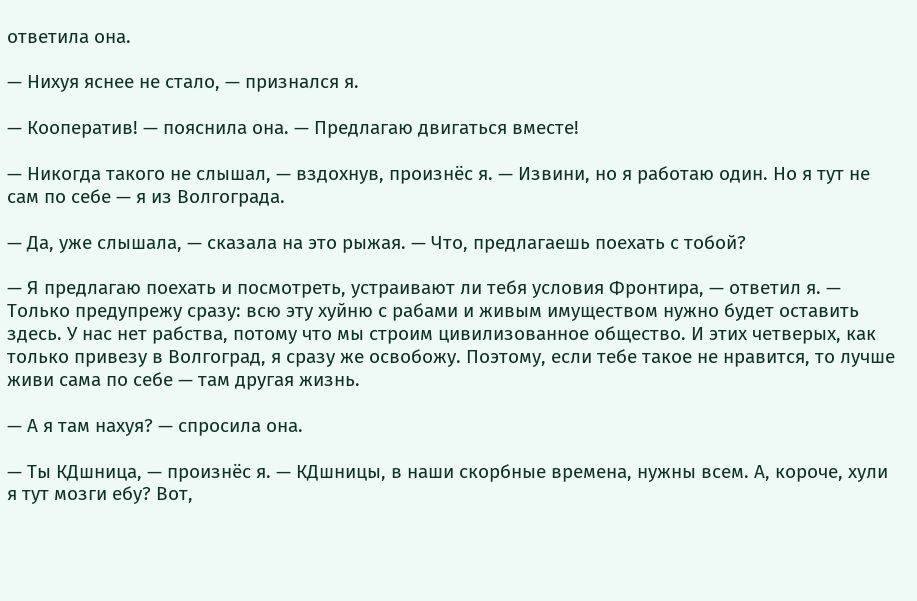ответила она.

— Нихуя яснее не стало, — признался я.

— Кооператив! — пояснила она. — Предлагаю двигаться вместе!

— Никогда такого не слышал, — вздохнув, произнёс я. — Извини, но я работаю один. Но я тут не сам по себе — я из Волгограда.

— Да, уже слышала, — сказала на это рыжая. — Что, предлагаешь поехать с тобой?

— Я предлагаю поехать и посмотреть, устраивают ли тебя условия Фронтира, — ответил я. — Только предупрежу сразу: всю эту хуйню с рабами и живым имуществом нужно будет оставить здесь. У нас нет рабства, потому что мы строим цивилизованное общество. И этих четверых, как только привезу в Волгоград, я сразу же освобожу. Поэтому, если тебе такое не нравится, то лучше живи сама по себе — там другая жизнь.

— А я там нахуя? — спросила она.

— Ты КДшница, — произнёс я. — КДшницы, в наши скорбные времена, нужны всем. А, короче, хули я тут мозги ебу? Вот,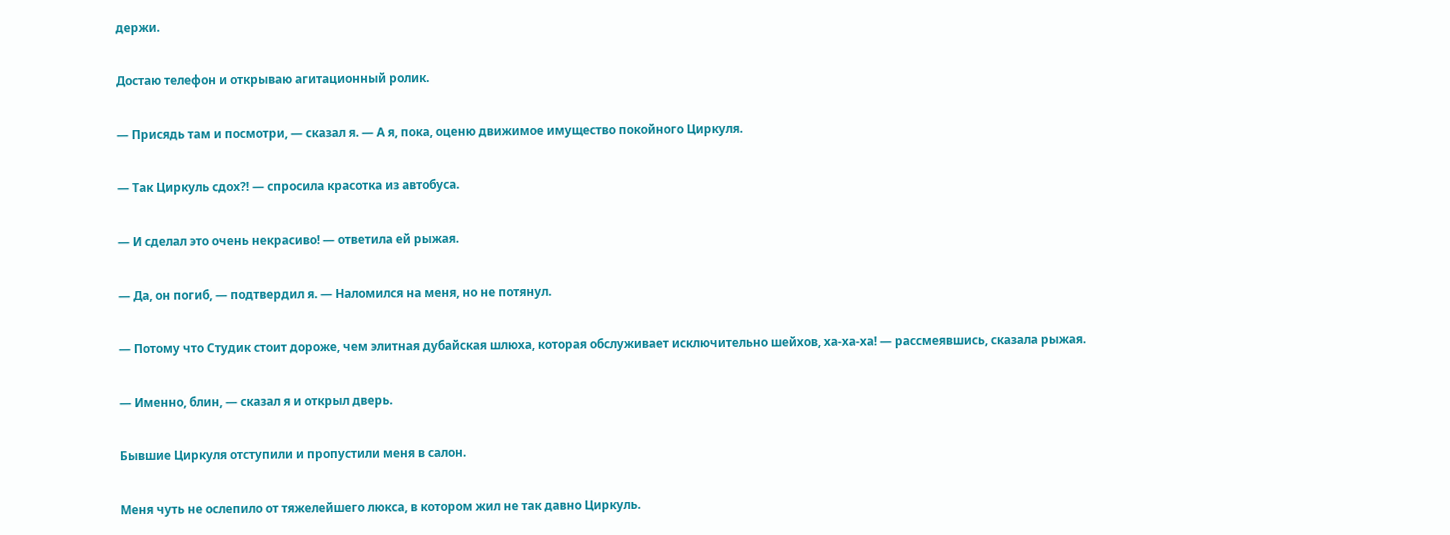держи.

Достаю телефон и открываю агитационный ролик.

— Присядь там и посмотри, — сказал я. — А я, пока, оценю движимое имущество покойного Циркуля.

— Так Циркуль сдох⁈ — спросила красотка из автобуса.

— И сделал это очень некрасиво! — ответила ей рыжая.

— Да, он погиб, — подтвердил я. — Наломился на меня, но не потянул.

— Потому что Студик стоит дороже, чем элитная дубайская шлюха, которая обслуживает исключительно шейхов, ха-ха-ха! — рассмеявшись, сказала рыжая.

— Именно, блин, — сказал я и открыл дверь.

Бывшие Циркуля отступили и пропустили меня в салон.

Меня чуть не ослепило от тяжелейшего люкса, в котором жил не так давно Циркуль.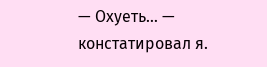— Охуеть… — констатировал я.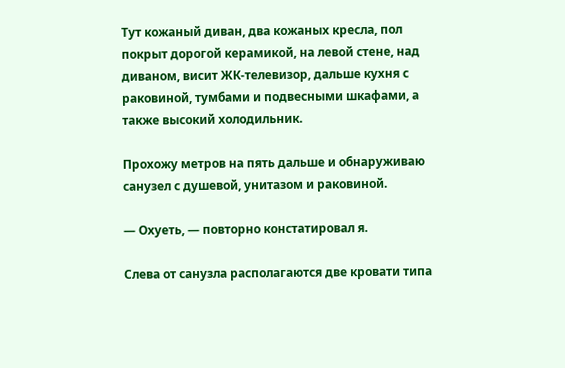Тут кожаный диван, два кожаных кресла, пол покрыт дорогой керамикой, на левой стене, над диваном, висит ЖК-телевизор, дальше кухня с раковиной, тумбами и подвесными шкафами, а также высокий холодильник.

Прохожу метров на пять дальше и обнаруживаю санузел с душевой, унитазом и раковиной.

— Охуеть, — повторно констатировал я.

Слева от санузла располагаются две кровати типа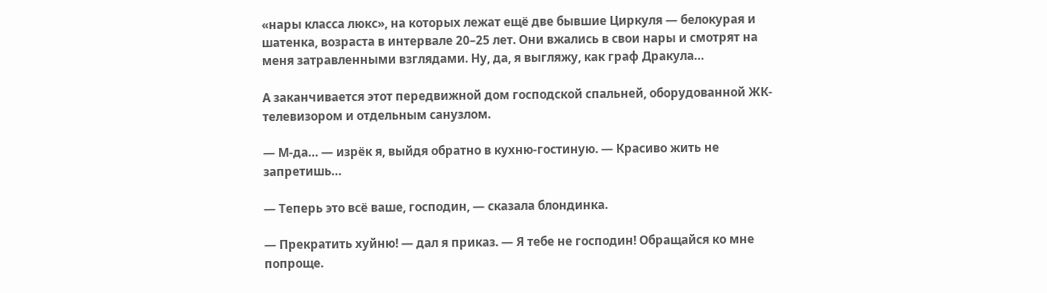«нары класса люкс», на которых лежат ещё две бывшие Циркуля — белокурая и шатенка, возраста в интервале 20–25 лет. Они вжались в свои нары и смотрят на меня затравленными взглядами. Ну, да, я выгляжу, как граф Дракула…

А заканчивается этот передвижной дом господской спальней, оборудованной ЖК-телевизором и отдельным санузлом.

— М-да… — изрёк я, выйдя обратно в кухню-гостиную. — Красиво жить не запретишь…

— Теперь это всё ваше, господин, — сказала блондинка.

— Прекратить хуйню! — дал я приказ. — Я тебе не господин! Обращайся ко мне попроще.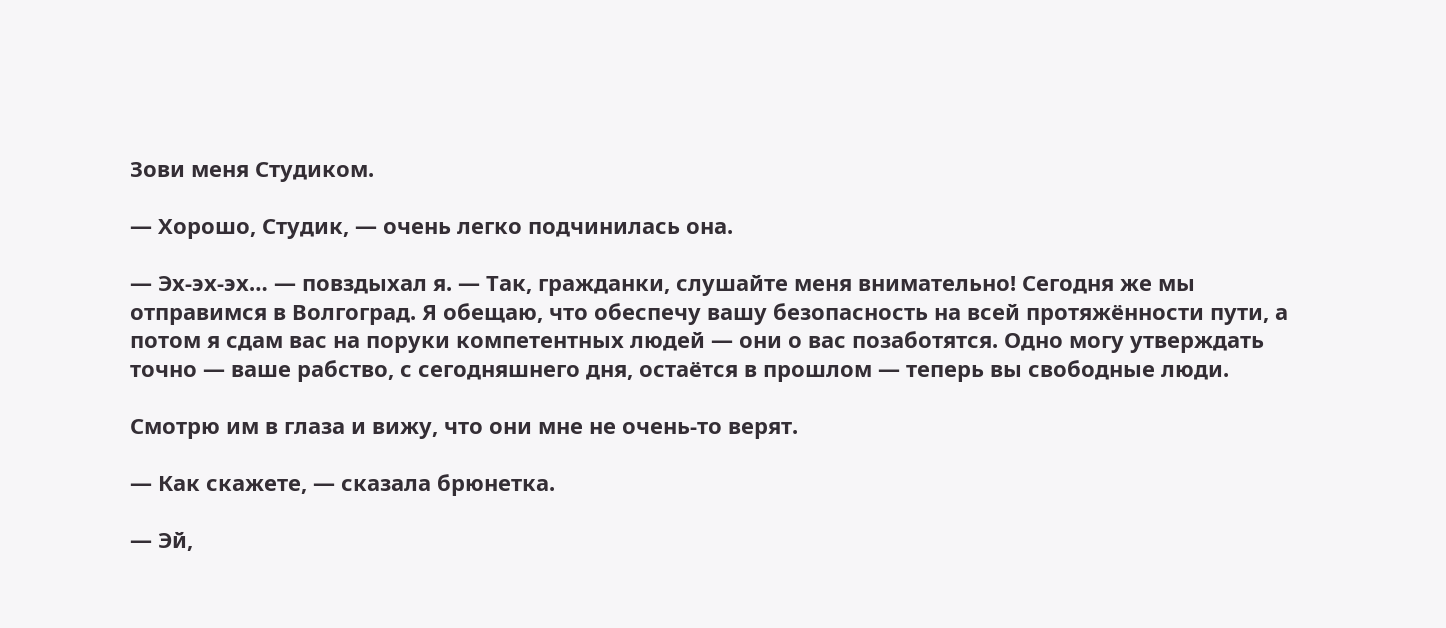Зови меня Студиком.

— Хорошо, Студик, — очень легко подчинилась она.

— Эх-эх-эх… — повздыхал я. — Так, гражданки, слушайте меня внимательно! Сегодня же мы отправимся в Волгоград. Я обещаю, что обеспечу вашу безопасность на всей протяжённости пути, а потом я сдам вас на поруки компетентных людей — они о вас позаботятся. Одно могу утверждать точно — ваше рабство, с сегодняшнего дня, остаётся в прошлом — теперь вы свободные люди.

Смотрю им в глаза и вижу, что они мне не очень-то верят.

— Как скажете, — сказала брюнетка.

— Эй,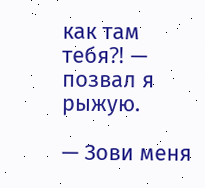как там тебя⁈ — позвал я рыжую.

— Зови меня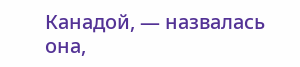Канадой, — назвалась она,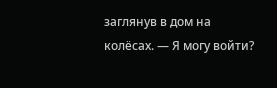заглянув в дом на колёсах. — Я могу войти?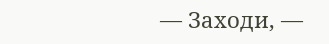— Заходи, —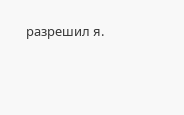разрешил я.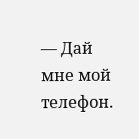— Дай мне мой телефон.